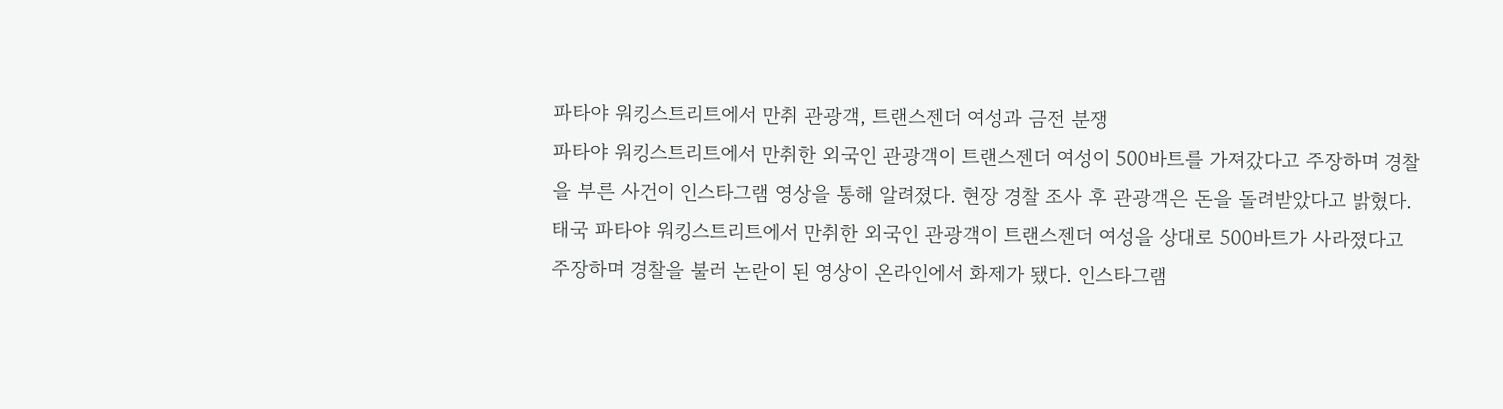파타야 워킹스트리트에서 만취 관광객, 트랜스젠더 여성과 금전 분쟁
파타야 워킹스트리트에서 만취한 외국인 관광객이 트랜스젠더 여성이 500바트를 가져갔다고 주장하며 경찰을 부른 사건이 인스타그램 영상을 통해 알려졌다. 현장 경찰 조사 후 관광객은 돈을 돌려받았다고 밝혔다.
태국 파타야 워킹스트리트에서 만취한 외국인 관광객이 트랜스젠더 여성을 상대로 500바트가 사라졌다고 주장하며 경찰을 불러 논란이 된 영상이 온라인에서 화제가 됐다. 인스타그램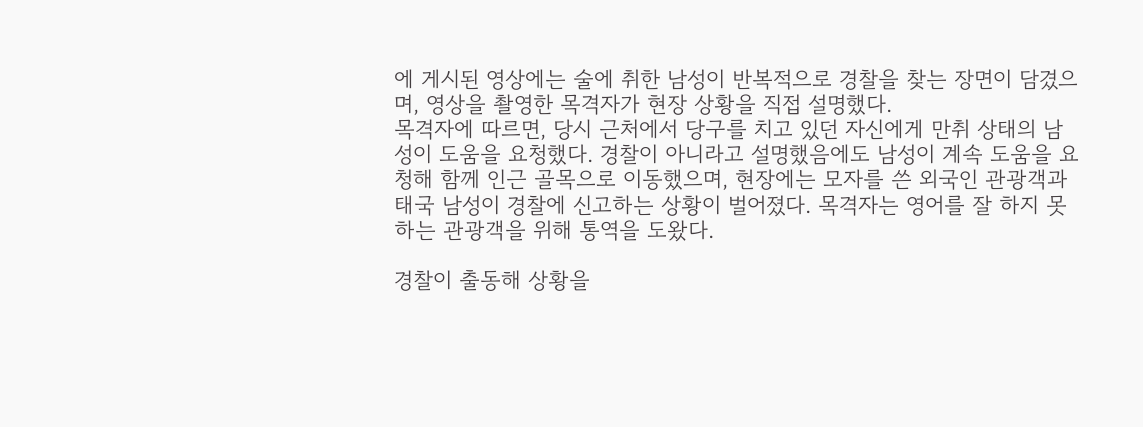에 게시된 영상에는 술에 취한 남성이 반복적으로 경찰을 찾는 장면이 담겼으며, 영상을 촬영한 목격자가 현장 상황을 직접 설명했다.
목격자에 따르면, 당시 근처에서 당구를 치고 있던 자신에게 만취 상태의 남성이 도움을 요청했다. 경찰이 아니라고 설명했음에도 남성이 계속 도움을 요청해 함께 인근 골목으로 이동했으며, 현장에는 모자를 쓴 외국인 관광객과 태국 남성이 경찰에 신고하는 상황이 벌어졌다. 목격자는 영어를 잘 하지 못하는 관광객을 위해 통역을 도왔다.

경찰이 출동해 상황을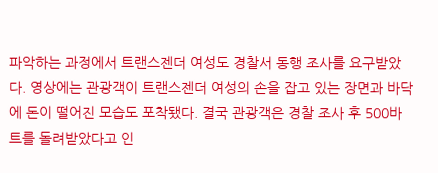파악하는 과정에서 트랜스젠더 여성도 경찰서 동행 조사를 요구받았다. 영상에는 관광객이 트랜스젠더 여성의 손을 잡고 있는 장면과 바닥에 돈이 떨어진 모습도 포착됐다. 결국 관광객은 경찰 조사 후 500바트를 돌려받았다고 인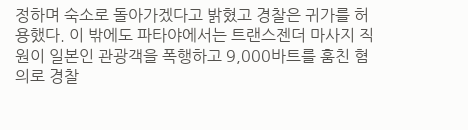정하며 숙소로 돌아가겠다고 밝혔고 경찰은 귀가를 허용했다. 이 밖에도 파타야에서는 트랜스젠더 마사지 직원이 일본인 관광객을 폭행하고 9,000바트를 훔친 혐의로 경찰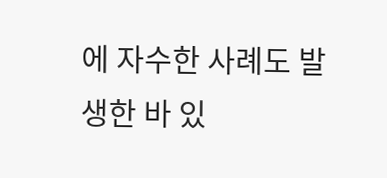에 자수한 사례도 발생한 바 있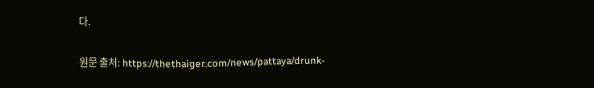다.

원문 출처: https://thethaiger.com/news/pattaya/drunk-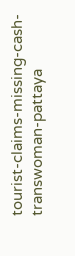tourist-claims-missing-cash-transwoman-pattaya